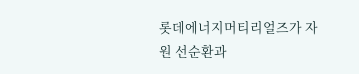롯데에너지머티리얼즈가 자원 선순환과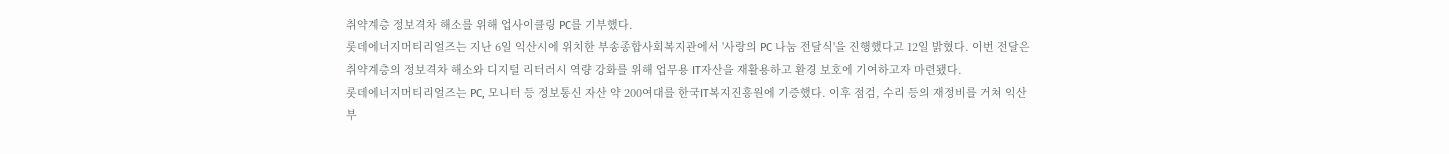취약계층 정보격차 해소를 위해 업사이클링 PC를 기부했다.
롯데에너지머티리얼즈는 지난 6일 익산시에 위치한 부송종합사회복지관에서 '사랑의 PC 나눔 전달식'을 진행했다고 12일 밝혔다. 이번 전달은 취약계층의 정보격차 해소와 디지털 리터러시 역량 강화를 위해 업무용 IT자산을 재활용하고 환경 보호에 기여하고자 마련됐다.
롯데에너지머티리얼즈는 PC, 모니터 등 정보통신 자산 약 200여대를 한국IT복지진흥원에 기증했다. 이후 점검, 수리 등의 재정비를 거쳐 익산 부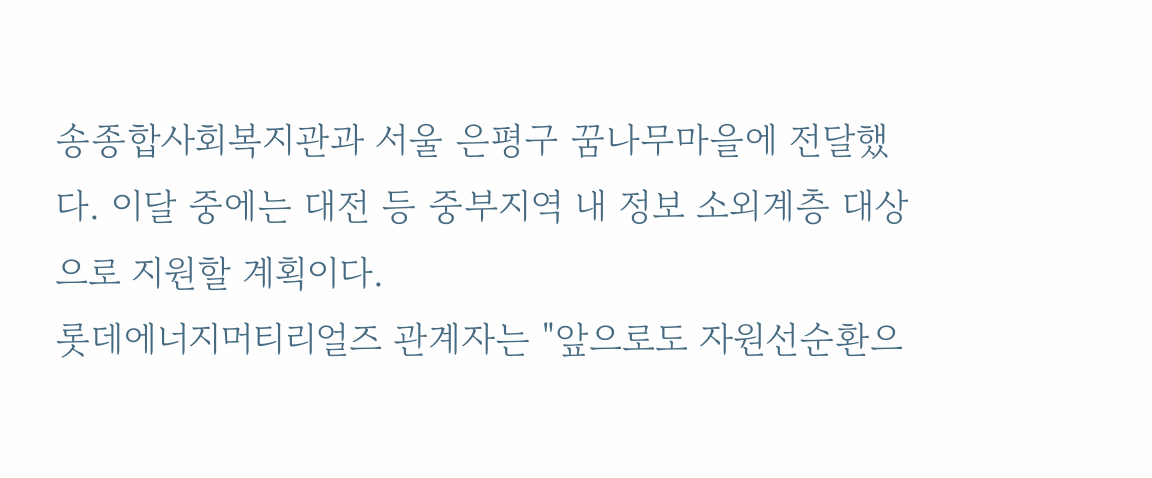송종합사회복지관과 서울 은평구 꿈나무마을에 전달했다. 이달 중에는 대전 등 중부지역 내 정보 소외계층 대상으로 지원할 계획이다.
롯데에너지머티리얼즈 관계자는 "앞으로도 자원선순환으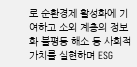로 순환경제 활성화에 기여하고 소외 계층의 정보화 불평등 해소 등 사회적 가치를 실현하며 ESG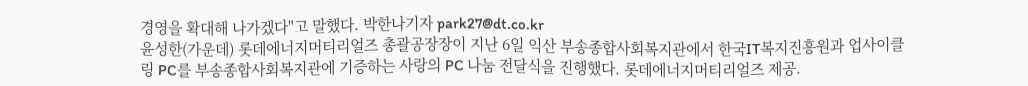경영을 확대해 나가겠다"고 말했다. 박한나기자 park27@dt.co.kr
윤성한(가운데) 롯데에너지머티리얼즈 총괄공장장이 지난 6일 익산 부송종합사회복지관에서 한국IT복지진흥원과 업사이클링 PC를 부송종합사회복지관에 기증하는 사랑의 PC 나눔 전달식을 진행했다. 롯데에너지머티리얼즈 제공.